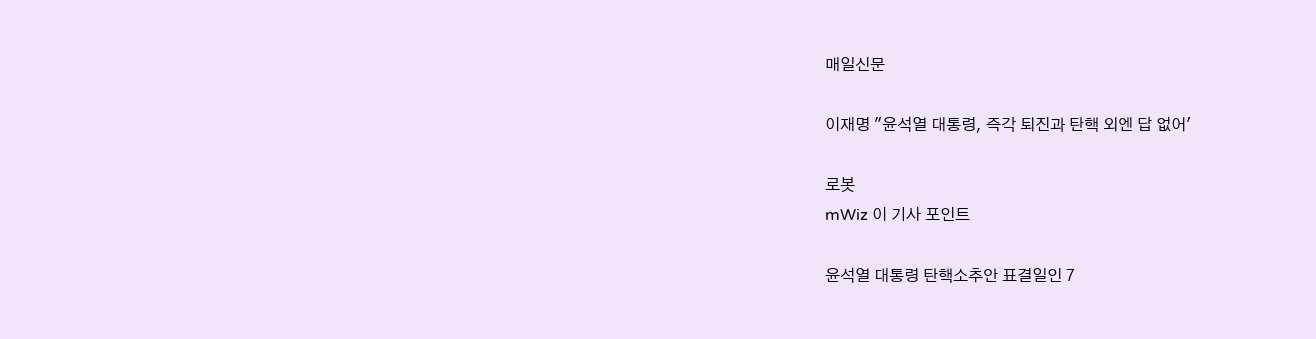매일신문

이재명 "윤석열 대통령, 즉각 퇴진과 탄핵 외엔 답 없어'

로봇
mWiz 이 기사 포인트

윤석열 대통령 탄핵소추안 표결일인 7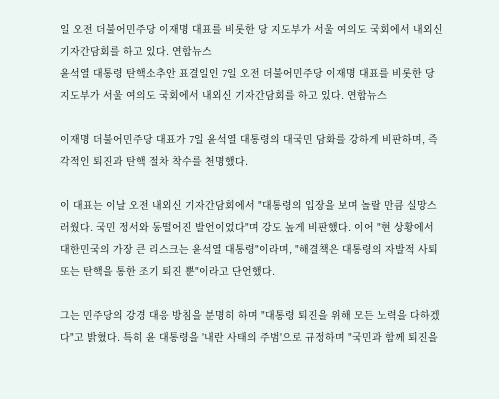일 오전 더불어민주당 이재명 대표를 비롯한 당 지도부가 서울 여의도 국회에서 내외신 기자간담회를 하고 있다. 연합뉴스
윤석열 대통령 탄핵소추안 표결일인 7일 오전 더불어민주당 이재명 대표를 비롯한 당 지도부가 서울 여의도 국회에서 내외신 기자간담회를 하고 있다. 연합뉴스

이재명 더불어민주당 대표가 7일 윤석열 대통령의 대국민 담화를 강하게 비판하며, 즉각적인 퇴진과 탄핵 절차 착수를 천명했다.

이 대표는 이날 오전 내외신 기자간담회에서 "대통령의 입장을 보며 놀랄 만큼 실망스러웠다. 국민 정서와 동떨어진 발언이었다"며 강도 높게 비판했다. 이어 "현 상황에서 대한민국의 가장 큰 리스크는 윤석열 대통령"이라며, "해결책은 대통령의 자발적 사퇴 또는 탄핵을 통한 조기 퇴진 뿐"이라고 단언했다.

그는 민주당의 강경 대응 방침을 분명히 하며 "대통령 퇴진을 위해 모든 노력을 다하겠다"고 밝혔다. 특히 윤 대통령을 '내란 사태의 주범'으로 규정하며 "국민과 함께 퇴진을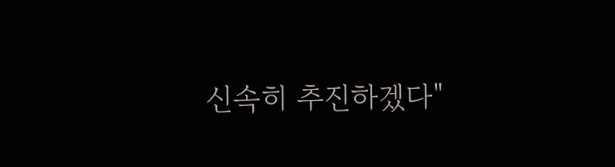신속히 추진하겠다"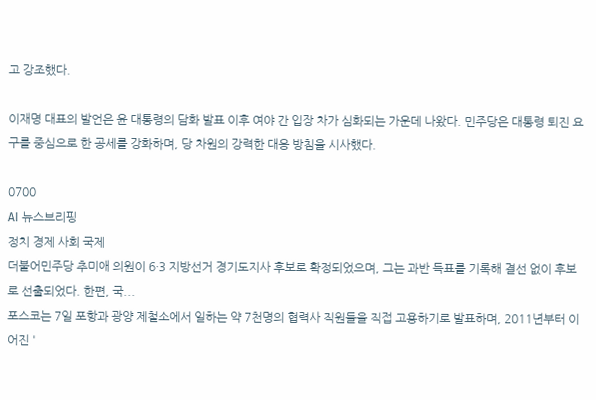고 강조했다.

이재명 대표의 발언은 윤 대통령의 담화 발표 이후 여야 간 입장 차가 심화되는 가운데 나왔다. 민주당은 대통령 퇴진 요구를 중심으로 한 공세를 강화하며, 당 차원의 강력한 대응 방침을 시사했다.

0700
AI 뉴스브리핑
정치 경제 사회 국제
더불어민주당 추미애 의원이 6·3 지방선거 경기도지사 후보로 확정되었으며, 그는 과반 득표를 기록해 결선 없이 후보로 선출되었다. 한편, 국...
포스코는 7일 포항과 광양 제철소에서 일하는 약 7천명의 협력사 직원들을 직접 고용하기로 발표하며, 2011년부터 이어진 '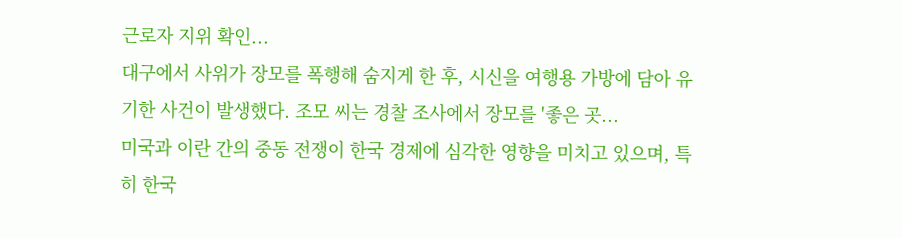근로자 지위 확인...
대구에서 사위가 장모를 폭행해 숨지게 한 후, 시신을 여행용 가방에 담아 유기한 사건이 발생했다. 조모 씨는 경찰 조사에서 장모를 '좋은 곳...
미국과 이란 간의 중동 전쟁이 한국 경제에 심각한 영향을 미치고 있으며, 특히 한국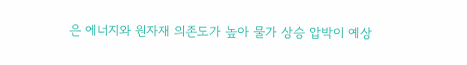은 에너지와 원자재 의존도가 높아 물가 상승 압박이 예상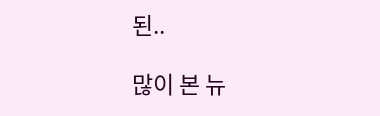된..

많이 본 뉴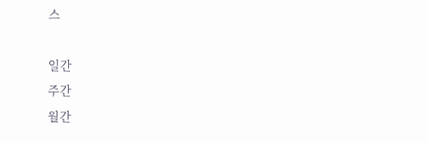스

일간
주간
월간